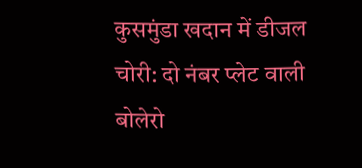कुसमुंडा खदान में डीजल चोरी: दो नंबर प्लेट वाली बोलेरो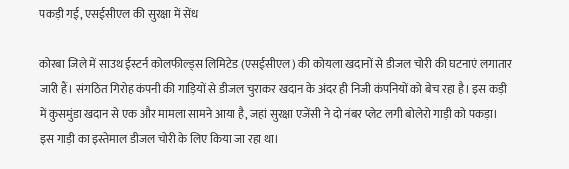पकड़ी गई, एसईसीएल की सुरक्षा में सेंध

कोरबा जिले में साउथ ईस्टर्न कोलफील्ड्स लिमिटेड (एसईसीएल) की कोयला खदानों से डीजल चोरी की घटनाएं लगातार जारी हैं। संगठित गिरोह कंपनी की गाड़ियों से डीजल चुराकर खदान के अंदर ही निजी कंपनियों को बेच रहा है। इस कड़ी में कुसमुंडा खदान से एक और मामला सामने आया है, जहां सुरक्षा एजेंसी ने दो नंबर प्लेट लगी बोलेरो गाड़ी को पकड़ा। इस गाड़ी का इस्तेमाल डीजल चोरी के लिए किया जा रहा था।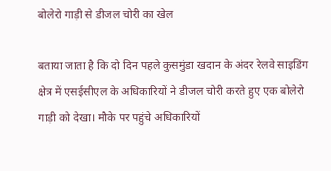बोलेरो गाड़ी से डीजल चोरी का खेल

बताया जाता है कि दो दिन पहले कुसमुंडा खदान के अंदर रेलवे साइडिंग क्षेत्र में एसईसीएल के अधिकारियों ने डीजल चोरी करते हुए एक बोलेरो गाड़ी को देखा। मौके पर पहुंचे अधिकारियों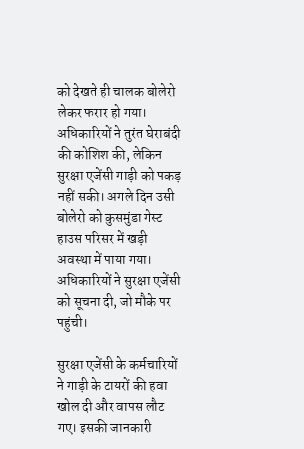को देखते ही चालक बोलेरो लेकर फरार हो गया। अधिकारियों ने तुरंत घेराबंदी की कोशिश की, लेकिन सुरक्षा एजेंसी गाड़ी को पकड़ नहीं सकी। अगले दिन उसी बोलेरो को कुसमुंडा गेस्ट हाउस परिसर में खड़ी अवस्था में पाया गया। अधिकारियों ने सुरक्षा एजेंसी को सूचना दी, जो मौके पर पहुंची।

सुरक्षा एजेंसी के कर्मचारियों ने गाड़ी के टायरों की हवा खोल दी और वापस लौट गए। इसकी जानकारी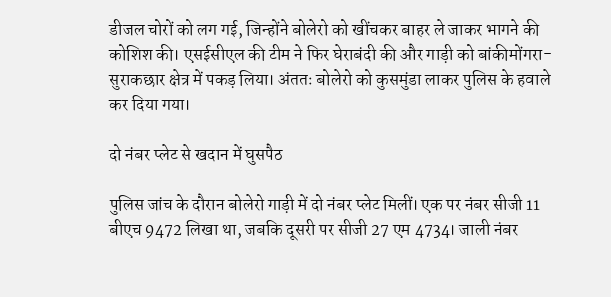डीजल चोरों को लग गई, जिन्होंने बोलेरो को खींचकर बाहर ले जाकर भागने की कोशिश की। एसईसीएल की टीम ने फिर घेराबंदी की और गाड़ी को बांकीमोंगरा- सुराकछार क्षेत्र में पकड़ लिया। अंततः बोलेरो को कुसमुंडा लाकर पुलिस के हवाले कर दिया गया।

दो नंबर प्लेट से खदान में घुसपैठ

पुलिस जांच के दौरान बोलेरो गाड़ी में दो नंबर प्लेट मिलीं। एक पर नंबर सीजी 11 बीएच 9472 लिखा था, जबकि दूसरी पर सीजी 27 एम 4734। जाली नंबर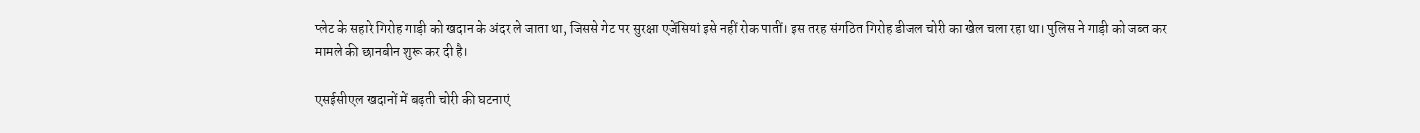प्लेट के सहारे गिरोह गाड़ी को खदान के अंदर ले जाता था, जिससे गेट पर सुरक्षा एजेंसियां इसे नहीं रोक पातीं। इस तरह संगठित गिरोह डीजल चोरी का खेल चला रहा था। पुलिस ने गाड़ी को जब्त कर मामले की छानबीन शुरू कर दी है।

एसईसीएल खदानों में बढ़ती चोरी की घटनाएं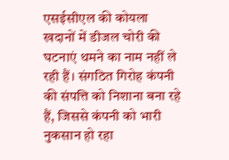एसईसीएल की कोयला खदानों में डीजल चोरी की घटनाएं थमने का नाम नहीं ले रही हैं। संगठित गिरोह कंपनी की संपत्ति को निशाना बना रहे हैं, जिससे कंपनी को भारी नुकसान हो रहा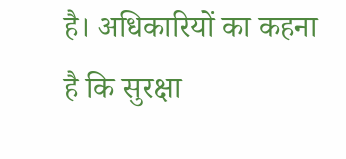है। अधिकारियों का कहना है कि सुरक्षा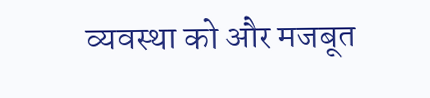व्यवस्था को और मजबूत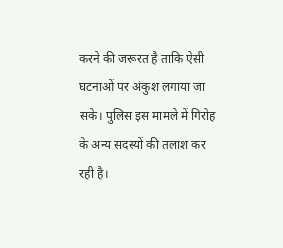करने की जरूरत है ताकि ऐसी घटनाओं पर अंकुश लगाया जा सके। पुलिस इस मामले में गिरोह के अन्य सदस्यों की तलाश कर रही है।